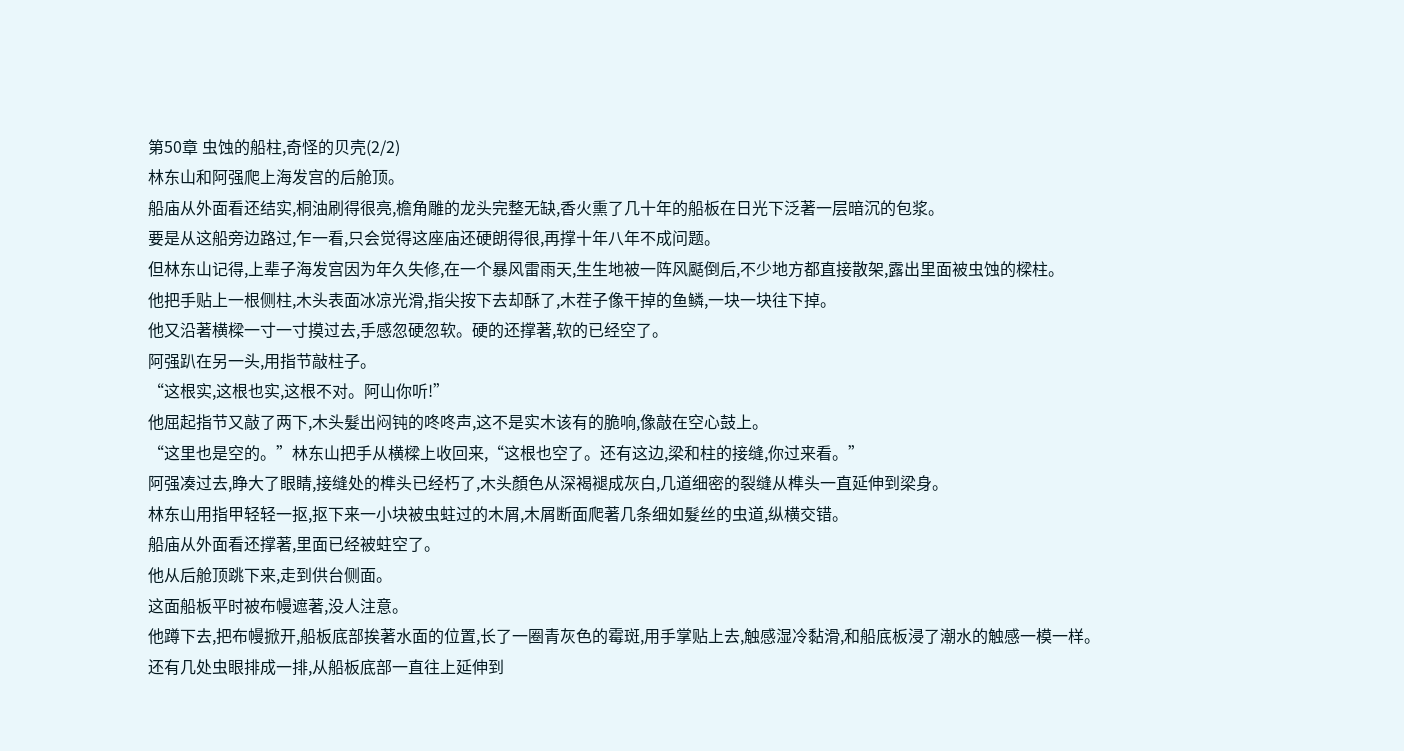第50章 虫蚀的船柱,奇怪的贝壳(2/2)
林东山和阿强爬上海发宫的后舱顶。
船庙从外面看还结实,桐油刷得很亮,檐角雕的龙头完整无缺,香火熏了几十年的船板在日光下泛著一层暗沉的包浆。
要是从这船旁边路过,乍一看,只会觉得这座庙还硬朗得很,再撑十年八年不成问题。
但林东山记得,上辈子海发宫因为年久失修,在一个暴风雷雨天,生生地被一阵风颳倒后,不少地方都直接散架,露出里面被虫蚀的樑柱。
他把手贴上一根侧柱,木头表面冰凉光滑,指尖按下去却酥了,木茬子像干掉的鱼鳞,一块一块往下掉。
他又沿著横樑一寸一寸摸过去,手感忽硬忽软。硬的还撑著,软的已经空了。
阿强趴在另一头,用指节敲柱子。
“这根实,这根也实,这根不对。阿山你听!”
他屈起指节又敲了两下,木头髮出闷钝的咚咚声,这不是实木该有的脆响,像敲在空心鼓上。
“这里也是空的。”林东山把手从横樑上收回来,“这根也空了。还有这边,梁和柱的接缝,你过来看。”
阿强凑过去,睁大了眼睛,接缝处的榫头已经朽了,木头顏色从深褐褪成灰白,几道细密的裂缝从榫头一直延伸到梁身。
林东山用指甲轻轻一抠,抠下来一小块被虫蛀过的木屑,木屑断面爬著几条细如髮丝的虫道,纵横交错。
船庙从外面看还撑著,里面已经被蛀空了。
他从后舱顶跳下来,走到供台侧面。
这面船板平时被布幔遮著,没人注意。
他蹲下去,把布幔掀开,船板底部挨著水面的位置,长了一圈青灰色的霉斑,用手掌贴上去,触感湿冷黏滑,和船底板浸了潮水的触感一模一样。
还有几处虫眼排成一排,从船板底部一直往上延伸到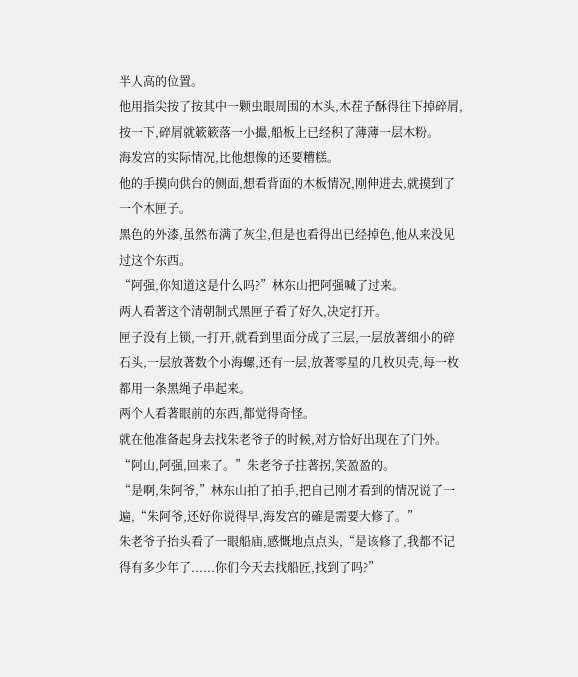半人高的位置。
他用指尖按了按其中一颗虫眼周围的木头,木茬子酥得往下掉碎屑,按一下,碎屑就簌簌落一小撮,船板上已经积了薄薄一层木粉。
海发宫的实际情况,比他想像的还要糟糕。
他的手摸向供台的侧面,想看背面的木板情况,刚伸进去,就摸到了一个木匣子。
黑色的外漆,虽然布满了灰尘,但是也看得出已经掉色,他从来没见过这个东西。
“阿强,你知道这是什么吗?”林东山把阿强喊了过来。
两人看著这个清朝制式黑匣子看了好久,决定打开。
匣子没有上锁,一打开,就看到里面分成了三层,一层放著细小的碎石头,一层放著数个小海螺,还有一层,放著零星的几枚贝壳,每一枚都用一条黑绳子串起来。
两个人看著眼前的东西,都觉得奇怪。
就在他准备起身去找朱老爷子的时候,对方恰好出现在了门外。
“阿山,阿强,回来了。”朱老爷子拄著拐,笑盈盈的。
“是啊,朱阿爷,”林东山拍了拍手,把自己刚才看到的情况说了一遍,“朱阿爷,还好你说得早,海发宫的確是需要大修了。”
朱老爷子抬头看了一眼船庙,感慨地点点头,“是该修了,我都不记得有多少年了......你们今天去找船匠,找到了吗?”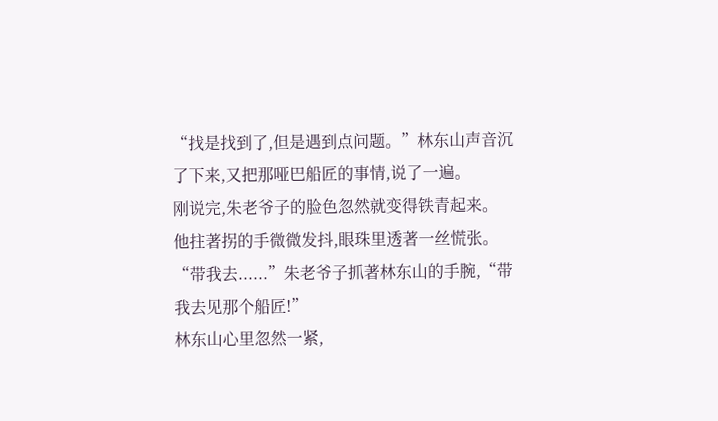“找是找到了,但是遇到点问题。”林东山声音沉了下来,又把那哑巴船匠的事情,说了一遍。
刚说完,朱老爷子的脸色忽然就变得铁青起来。
他拄著拐的手微微发抖,眼珠里透著一丝慌张。
“带我去......”朱老爷子抓著林东山的手腕,“带我去见那个船匠!”
林东山心里忽然一紧,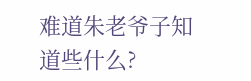难道朱老爷子知道些什么?